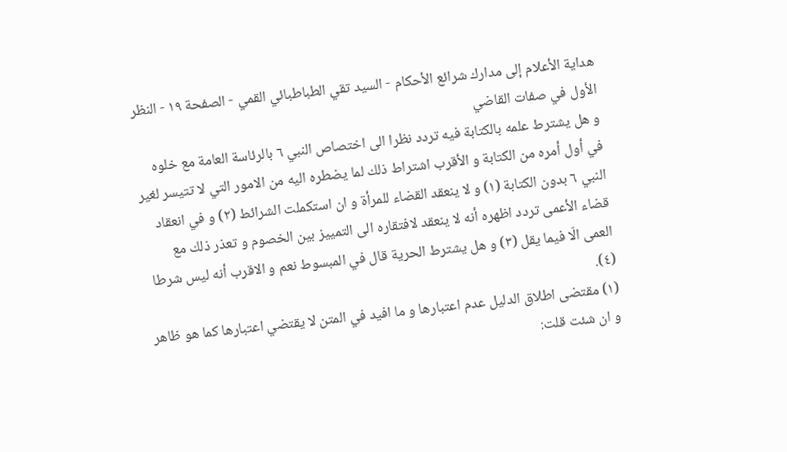هداية الأعلام إلى مدارك شرائع الأحكام - السيد تقي الطباطبائي القمي - الصفحة ١٩ - النظر الأول في صفات القاضي
و هل يشترط علمه بالكتابة فيه تردد نظرا الى اختصاص النبي ٦ بالرئاسة العامة مع خلوه في أول أمره من الكتابة و الأقرب اشتراط ذلك لما يضطره اليه من الامور التي لا تتيسر لغير النبي ٦ بدون الكتابة (١) و لا ينعقد القضاء للمرأة و ان استكملت الشرائط (٢) و في انعقاد قضاء الأعمى تردد اظهره أنه لا ينعقد لافتقاره الى التمييز بين الخصوم و تعذر ذلك مع العمى الّا فيما يقل (٣) و هل يشترط الحرية قال في المبسوط نعم و الاقرب أنه ليس شرطا (٤).
(١) مقتضى اطلاق الدليل عدم اعتبارها و ما افيد في المتن لا يقتضي اعتبارها كما هو ظاهر و ان شئت قلت: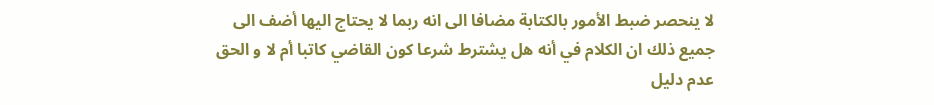لا ينحصر ضبط الأمور بالكتابة مضافا الى انه ربما لا يحتاج اليها أضف الى جميع ذلك ان الكلام في أنه هل يشترط شرعا كون القاضي كاتبا أم لا و الحق عدم دليل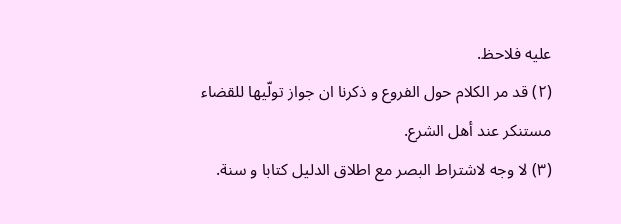عليه فلاحظ.
(٢) قد مر الكلام حول الفروع و ذكرنا ان جواز تولّيها للقضاء مستنكر عند أهل الشرع.
(٣) لا وجه لاشتراط البصر مع اطلاق الدليل كتابا و سنة.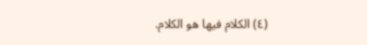(٤) الكلام فيها هو الكلام.